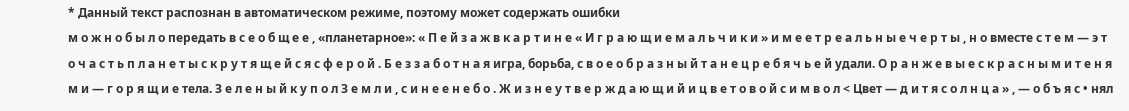* Данный текст распознан в автоматическом режиме, поэтому может содержать ошибки
м о ж н о б ы л о передать в с е о б щ е е , «планетарное»: « П е й з а ж в к а р т и н е « И г р а ю щ и е м а л ь ч и к и » и м е е т р е а л ь н ы е ч е р т ы , н о вместе с т е м — э т о ч а с т ь п л а н е т ы с к р у т я щ е й с я с ф е р о й . Б е з з а б о т н а я игра, борьба, с в о е о б р а з н ы й т а н е ц р е б я ч ь е й удали. О р а н ж е в ы е с к р а с н ы м и т е н я м и — г о р я щ и е тела. З е л е н ы й к у п о л З е м л и , с и н е е н е б о . Ж и з н е у т в е р ж д а ю щ и й и ц в е т о в о й с и м в о л < Цвет — д и т я с о л н ц а » , — о б ъ я с • нял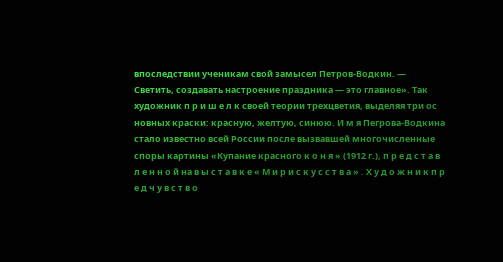впоследствии ученикам свой замысел Петров-Водкин. — Светить, создавать настроение праздника — это главное». Так художник п р и ш е л к своей теории трехцветия, выделяя три ос новных краски: красную, желтую, синюю. И м я Пегрова-Водкина стало известно всей России после вызвавшей многочисленные споры картины «Купание красного к о н я » (1912 г.), п р е д с т а в л е н н о й на в ы с т а в к е « М и р и с к у с с т в а » . Х у д о ж н и к п р е д ч у в с т в о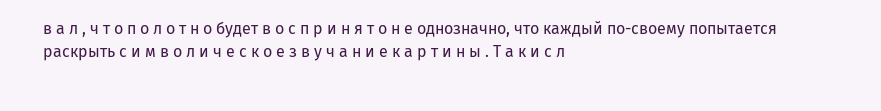в а л , ч т о п о л о т н о будет в о с п р и н я т о н е однозначно, что каждый по-своему попытается раскрыть с и м в о л и ч е с к о е з в у ч а н и е к а р т и н ы . Т а к и с л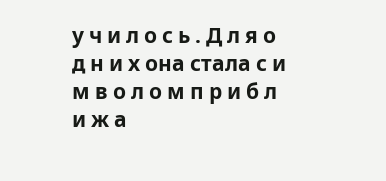у ч и л о с ь . Д л я о д н и х она стала с и м в о л о м п р и б л и ж а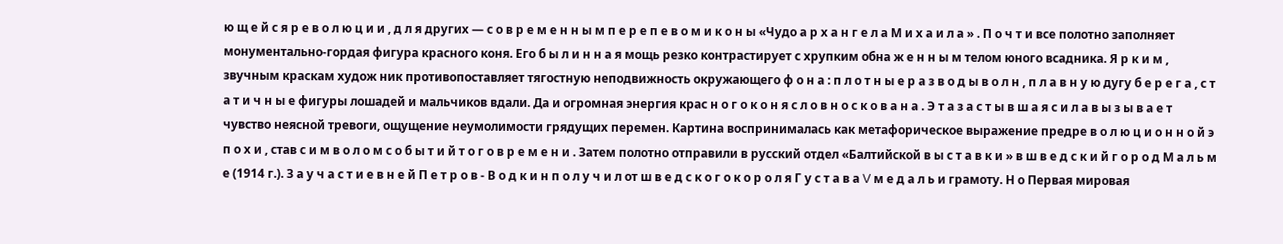ю щ е й с я р е в о л ю ц и и , д л я других — с о в р е м е н н ы м п е р е п е в о м и к о н ы «Чудо а р х а н г е л а М и х а и л а » . П о ч т и все полотно заполняет монументально-гордая фигура красного коня. Его б ы л и н н а я мощь резко контрастирует с хрупким обна ж е н н ы м телом юного всадника. Я р к и м , звучным краскам худож ник противопоставляет тягостную неподвижность окружающего ф о н а : п л о т н ы е р а з в о д ы в о л н , п л а в н у ю дугу б е р е г а , с т а т и ч н ы е фигуры лошадей и мальчиков вдали. Да и огромная энергия крас н о г о к о н я с л о в н о с к о в а н а . Э т а з а с т ы в ш а я с и л а в ы з ы в а е т чувство неясной тревоги, ощущение неумолимости грядущих перемен. Картина воспринималась как метафорическое выражение предре в о л ю ц и о н н о й э п о х и , став с и м в о л о м с о б ы т и й т о г о в р е м е н и . Затем полотно отправили в русский отдел «Балтийской в ы с т а в к и » в ш в е д с к и й г о р о д М а л ь м е (1914 г.). З а у ч а с т и е в н е й П е т р о в - В о д к и н п о л у ч и л от ш в е д с к о г о к о р о л я Г у с т а в а V м е д а л ь и грамоту. Н о Первая мировая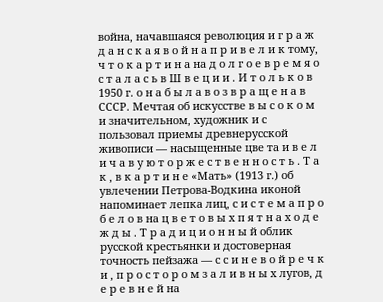война, начавшаяся революция и г р а ж д а н с к а я в о й н а п р и в е л и к тому, ч т о к а р т и н а на д о л г о е в р е м я о с т а л а с ь в Ш в е ц и и . И т о л ь к о в 1950 г. о н а б ы л а в о з в р а щ е н а в СССР. Мечтая об искусстве в ы с о к о м и значительном, художник и с пользовал приемы древнерусской живописи — насыщенные цве та и в е л и ч а в у ю т о р ж е с т в е н н о с т ь . Т а к , в к а р т и н е «Мать» (1913 г.) об увлечении Петрова-Водкина иконой напоминает лепка лиц, с и с т е м а п р о б е л о в на ц в е т о в ы х п я т н а х о д е ж д ы . Т р а д и ц и о н н ы й облик русской крестьянки и достоверная точность пейзажа — с с и н е в о й р е ч к и , п р о с т о р о м з а л и в н ы х лугов, д е р е в н е й на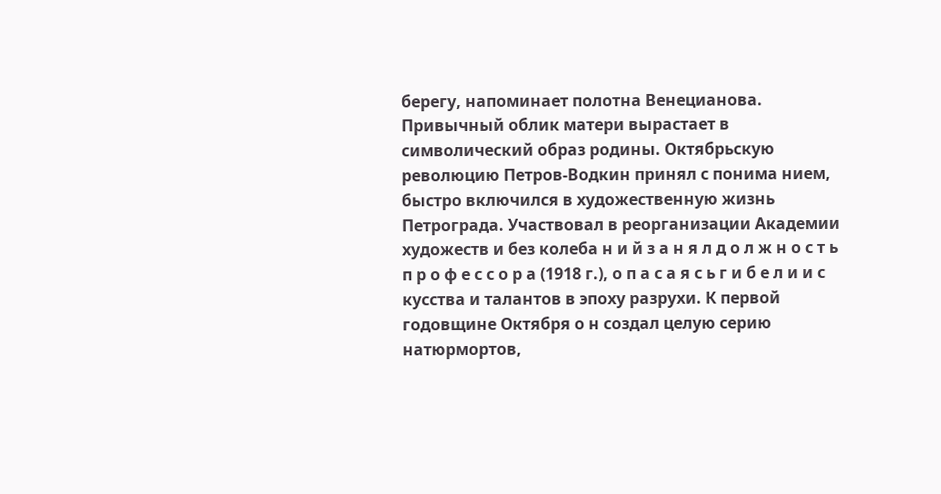берегу, напоминает полотна Венецианова. Привычный облик матери вырастает в символический образ родины. Октябрьскую революцию Петров-Водкин принял с понима нием, быстро включился в художественную жизнь Петрограда. Участвовал в реорганизации Академии художеств и без колеба н и й з а н я л д о л ж н о с т ь п р о ф е с с о р а (1918 г.), о п а с а я с ь г и б е л и и с кусства и талантов в эпоху разрухи. К первой годовщине Октября о н создал целую серию натюрмортов,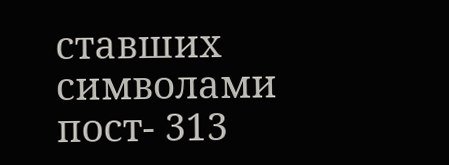ставших символами пост- 313